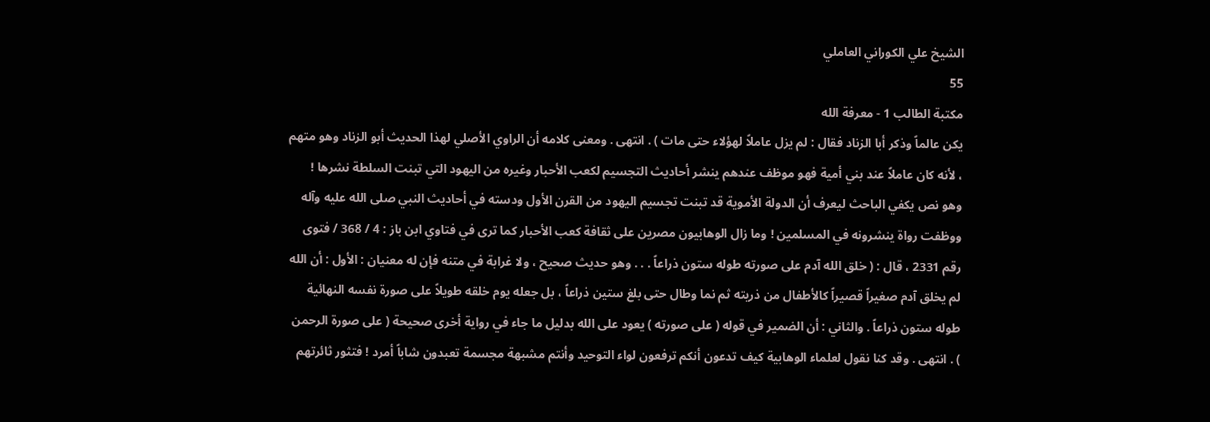الشيخ علي الكوراني العاملي
55
مكتبة الطالب 1 - معرفة الله
يكن عالماً وذكر أبا الزناد فقال : لم يزل عاملاً لهؤلاء حتى مات ) . انتهى . ومعنى كلامه أن الراوي الأصلي لهذا الحديث أبو الزناد وهو متهم ، لأنه كان عاملاً عند بني أمية فهو موظف عندهم ينشر أحاديث التجسيم لكعب الأحبار وغيره من اليهود التي تبنت السلطة نشرها ! وهو نص يكفي الباحث ليعرف أن الدولة الأموية قد تبنت تجسيم اليهود من القرن الأول ودسته في أحاديث النبي صلى الله عليه وآله ووظفت رواة ينشرونه في المسلمين ! وما زال الوهابيون مصرين على ثقافة كعب الأحبار كما ترى في فتاوي ابن باز : 4 / 368 / فتوى رقم 2331 ، قال : ( خلق الله آدم على صورته طوله ستون ذراعاً . . . وهو حديث صحيح ، ولا غرابة في متنه فإن له معنيان : الأول : أن الله لم يخلق آدم صغيراً قصيراً كالأطفال من ذريته ثم نما وطال حتى بلغ ستين ذراعاً ، بل جعله يوم خلقه طويلاً على صورة نفسه النهائية طوله ستون ذراعاً . والثاني : أن الضمير في قوله ( على صورته ) يعود على الله بدليل ما جاء في رواية أخرى صحيحة ( على صورة الرحمن ) . انتهى . وقد كنا نقول لعلماء الوهابية كيف تدعون أنكم ترفعون لواء التوحيد وأنتم مشبهة مجسمة تعبدون شاباً أمرد ! فتثور ثائرتهم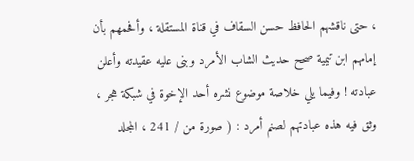، حتى ناقشهم الحافظ حسن السقاف في قناة المستقلة ، وأفحمهم بأن إمامهم ابن تيمية صحح حديث الشاب الأمرد وبنى عليه عقيدته وأعلن عبادته ! وفيما يلي خلاصة موضوع نشره أحد الإخوة في شبكة هجر ، وثق فيه هذه عبادتهم لصنم أمرد : ( صورة من / 241 ، المجلد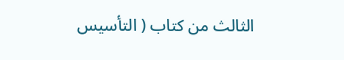الثالث من كتاب ( التأسيس